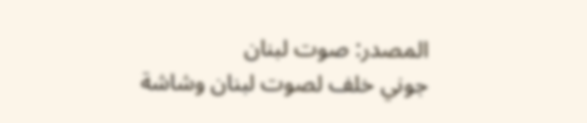المصدر: صوت لبنان
جوني خلف لصوت لبنان وشاشة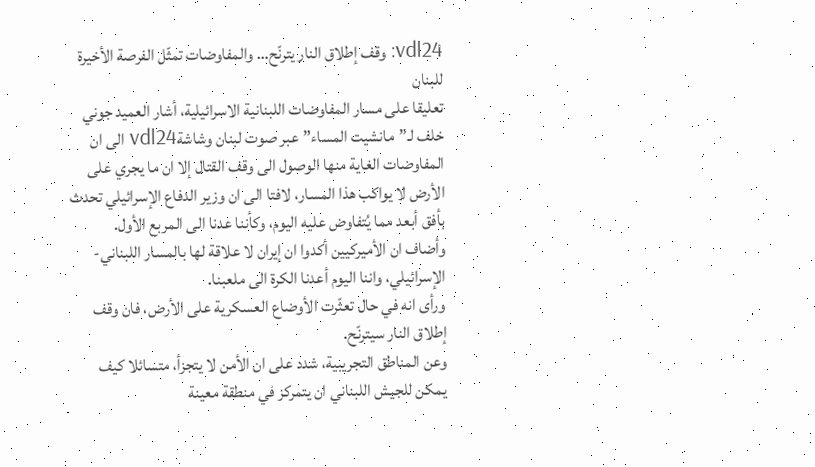vdl24: وقف إطلاق النار يترنّح… والمفاوضات تمثّل الفرصة الأخيرة للبنان
تعليقا على مسار المفاوضات اللبنانية الاسرائيلية، أشار العميد جوني خلف لـ”مانشيت المساء” عبر صوت لبنان وشاشةvdl24 الى ان المفاوضات الغاية منها الوصول الى وقف القتال إلا ان ما يجري على الأرض لا يواكب هذا المسار، لافتا الى ان وزير الدفاع الإسرائيلي تحدث بأفق أبعد مما يُتفاوض عليه اليوم، وكأننا عدنا الى المربع الأول.
وأضاف ان الأميركيين أكدوا ان إيران لا علاقة لها بالمسار اللبناني-الإسرائيلي، واننا اليوم أعدنا الكرة الى ملعبنا.
ورأى انه في حال تعثّرت الأوضاع العسكرية على الأرض، فان وقف إطلاق النار سيترنّح.
وعن المناطق التجريبية، شدد على ان الأمن لا يتجزأ، متسائلا كيف يمكن للجيش اللبناني ان يتمركز في منطقة معينة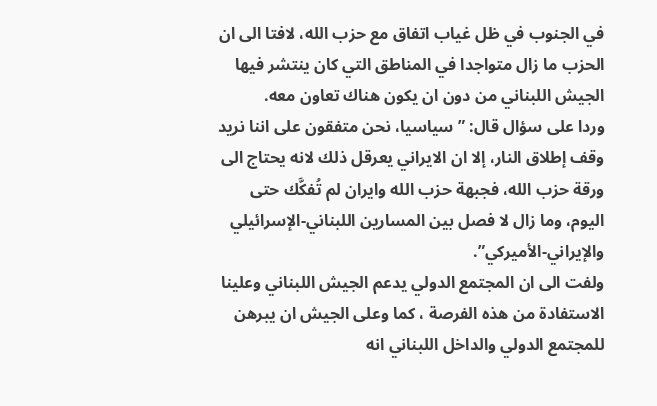في الجنوب في ظل غياب اتفاق مع حزب الله، لافتا الى ان الحزب ما زال متواجدا في المناطق التي كان ينتشر فيها الجيش اللبناني من دون ان يكون هناك تعاون معه.
وردا على سؤال قال: ” سياسيا، نحن متفقون على اننا نريد وقف إطلاق النار، إلا ان الايراني يعرقل ذلك لانه يحتاج الى ورقة حزب الله، فجبهة حزب الله وايران لم تُفكَّك حتى اليوم، وما زال لا فصل بين المسارين اللبناني-الإسرائيلي والإيراني-الأميركي”.
ولفت الى ان المجتمع الدولي يدعم الجيش اللبناني وعلينا الاستفادة من هذه الفرصة ، كما وعلى الجيش ان يبرهن للمجتمع الدولي والداخل اللبناني انه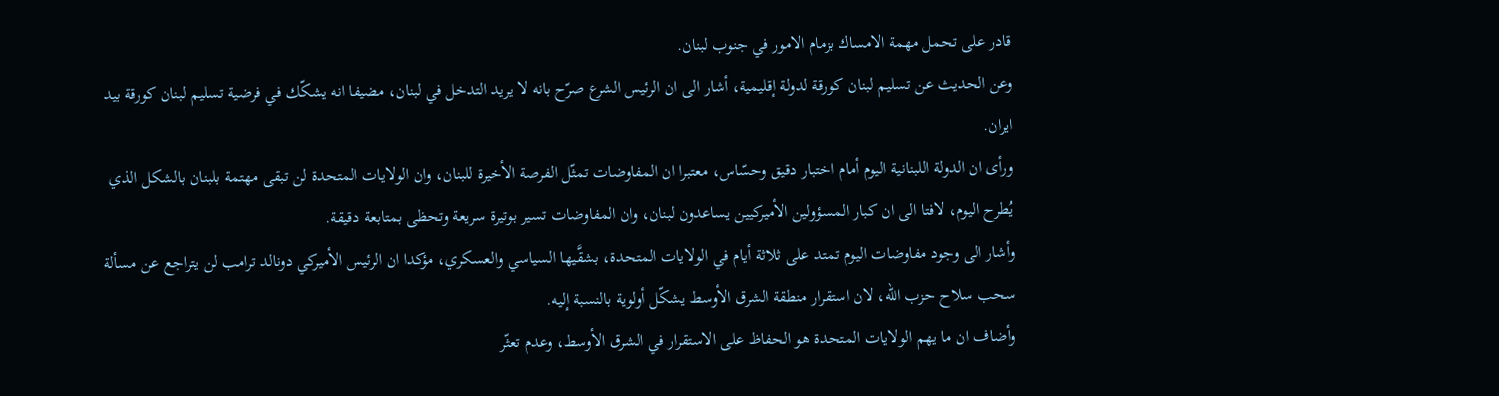قادر على تحمل مهمة الامساك بزمام الامور في جنوب لبنان.
وعن الحديث عن تسليم لبنان كورقة لدولة إقليمية، أشار الى ان الرئيس الشرع صرّح بانه لا يريد التدخل في لبنان، مضيفا انه يشكّك في فرضية تسليم لبنان كورقة بيد ايران.
ورأى ان الدولة اللبنانية اليوم أمام اختبار دقيق وحسّاس، معتبرا ان المفاوضات تمثّل الفرصة الأخيرة للبنان، وان الولايات المتحدة لن تبقى مهتمة بلبنان بالشكل الذي يُطرح اليوم، لافتا الى ان كبار المسؤولين الأميركيين يساعدون لبنان، وان المفاوضات تسير بوتيرة سريعة وتحظى بمتابعة دقيقة.
وأشار الى وجود مفاوضات اليوم تمتد على ثلاثة أيام في الولايات المتحدة، بشقَّيها السياسي والعسكري، مؤكدا ان الرئيس الأميركي دونالد ترامب لن يتراجع عن مسألة سحب سلاح حزب الله، لان استقرار منطقة الشرق الأوسط يشكّل أولوية بالنسبة إليه.
وأضاف ان ما يهم الولايات المتحدة هو الحفاظ على الاستقرار في الشرق الأوسط، وعدم تعثّر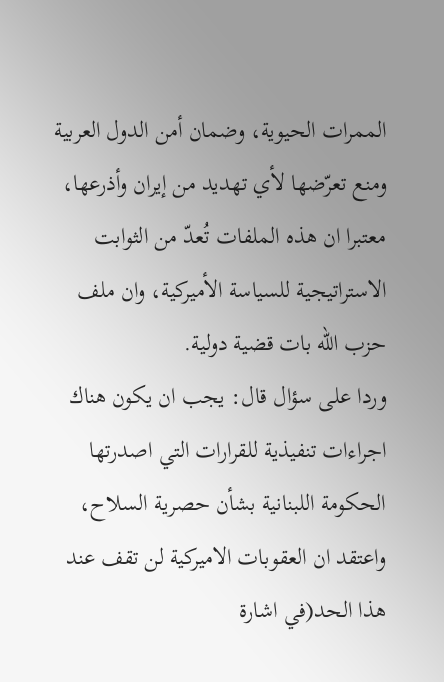الممرات الحيوية، وضمان أمن الدول العربية ومنع تعرّضها لأي تهديد من إيران وأذرعها، معتبرا ان هذه الملفات تُعدّ من الثوابت الاستراتيجية للسياسة الأميركية، وان ملف حزب الله بات قضية دولية.
وردا على سؤال قال: يجب ان يكون هناك اجراءات تنفيذية للقرارات التي اصدرتها الحكومة اللبنانية بشأن حصرية السلاح، واعتقد ان العقوبات الاميركية لن تقف عند هذا الحد(في اشارة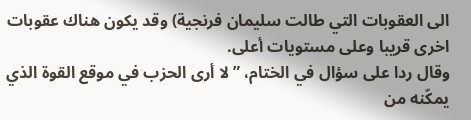الى العقوبات التي طالت سليمان فرنجية) وقد يكون هناك عقوبات اخرى قريبا وعلى مستويات أعلى.
وقال ردا على سؤال في الختام، ” لا أرى الحزب في موقع القوة الذي يمكّنه من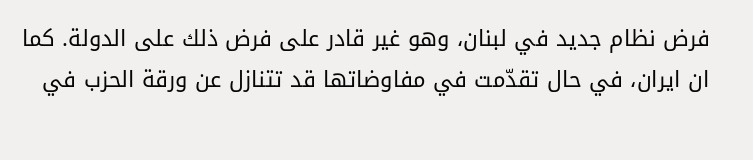فرض نظام جديد في لبنان، وهو غير قادر على فرض ذلك على الدولة. كما ان ايران، في حال تقدّمت في مفاوضاتها قد تتنازل عن ورقة الحزب في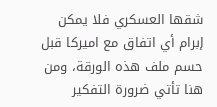شقها العسكري فلا يمكن إبرام أي اتفاق مع اميركا قبل حسم ملف هذه الورقة، ومن هنا تأتي ضرورة التفكير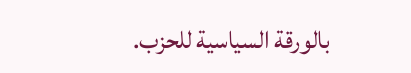بالورقة السياسية للحزب.